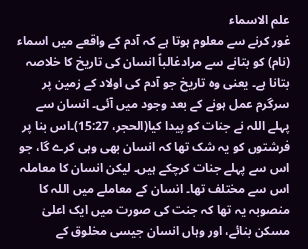علم الاسماء
غور کرنے سے معلوم ہوتا ہے کہ آدم کے واقعے میں اسماء (نام) کو بتانے سے مرادغالباً انسان کی تاریخ کا خلاصہ بتانا ہے۔ یعنی وہ تاریخ جو آدم کی اولاد کے زمین پر سرگرم عمل ہونے کے بعد وجود میں آئی۔ انسان سے پہلے اللہ نے جنات کو پیدا کیا(الحجر، 15:27)۔اس بنا پر فرشتوں کو یہ شک تھا کہ انسان بھی وہی کرے گا، جو اس سے پہلے جنات کرچکے ہیں۔ لیکن انسان کا معاملہ اس سے مختلف تھا۔ انسان کے معاملے میں اللہ کا منصوبہ یہ تھا کہ جنت کی صورت میں ایک اعلیٰ مسکن بنائے، اور وہاں انسان جیسی مخلوق کے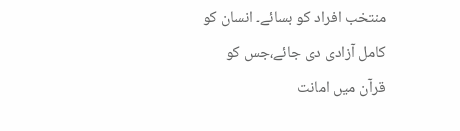منتخب افراد کو بسائے۔ انسان کو کامل آزادی دی جائے،جس کو قرآن میں امانت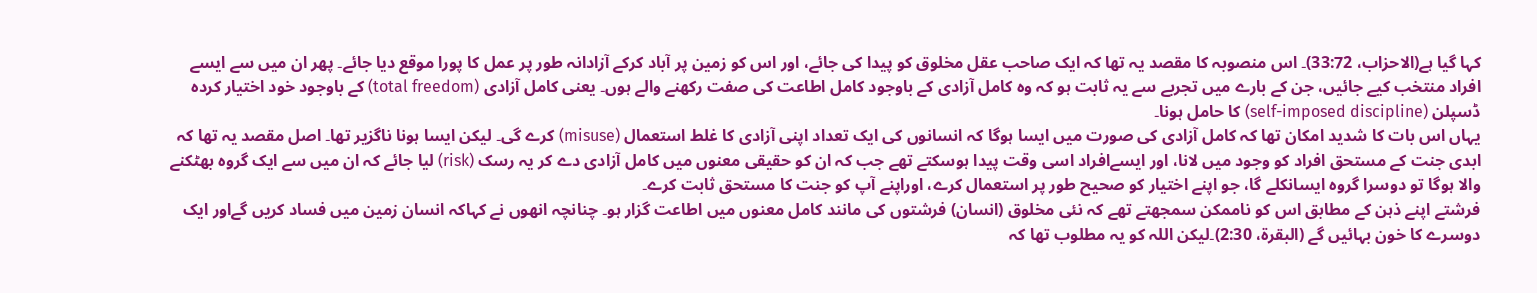کہا گیا ہے(الاحزاب، 33:72)۔ اس منصوبہ کا مقصد یہ تھا کہ ایک صاحب عقل مخلوق کو پیدا کی جائے، اور اس کو زمین پر آباد کرکے آزادانہ طور پر عمل کا پورا موقع دیا جائے۔ پھر ان میں سے ایسے افراد منتخب کیے جائیں، جن کے بارے میں تجربے سے یہ ثابت ہو کہ وہ کامل آزادی کے باوجود کامل اطاعت کی صفت رکھنے والے ہوں۔ یعنی کامل آزادی (total freedom) کے باوجود خود اختیار کردہ ڈسپلن (self-imposed discipline) کا حامل ہونا۔
یہاں اس بات کا شدید امکان تھا کہ کامل آزادی کی صورت میں ایسا ہوگا کہ انسانوں کی ایک تعداد اپنی آزادی کا غلط استعمال (misuse) کرے گی۔ لیکن ایسا ہونا ناگزیر تھا۔ اصل مقصد یہ تھا کہ ابدی جنت کے مستحق افراد کو وجود میں لانا، اور ایسےافراد اسی وقت پیدا ہوسکتے تھے جب کہ ان کو حقیقی معنوں میں کامل آزادی دے کر یہ رسک (risk) لیا جائے کہ ان میں سے ایک گروہ بھٹکنے والا ہوگا تو دوسرا گروہ ایسانکلے گا، جو اپنے اختیار کو صحیح طور پر استعمال کرے، اوراپنے آپ کو جنت کا مستحق ثابت کرے۔
فرشتے اپنے ذہن کے مطابق اس کو ناممکن سمجھتے تھے کہ نئی مخلوق (انسان) فرشتوں کی مانند کامل معنوں میں اطاعت گزار ہو۔ چنانچہ انھوں نے کہاکہ انسان زمین میں فساد کریں گےاور ایک دوسرے کا خون بہائیں گے (البقرۃ، 2:30)۔لیکن اللہ کو یہ مطلوب تھا کہ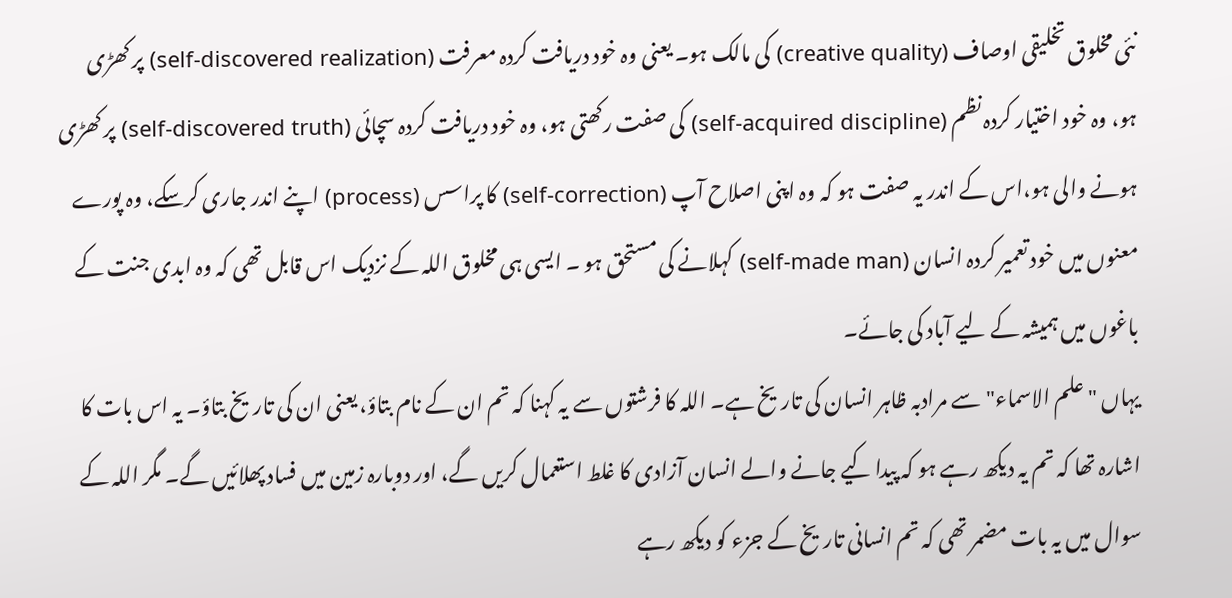نئی مخلوق تخلیقی اوصاف (creative quality) کی مالک ہو۔ یعنی وہ خود دریافت کردہ معرفت (self-discovered realization) پر کھڑی ہو، وہ خود اختیار کردہ نظم (self-acquired discipline) کی صفت رکھتی ہو، وہ خود دریافت کردہ سچائی (self-discovered truth) پر کھڑی ہونے والی ہو،اس کے اندر یہ صفت ہو کہ وہ اپنی اصلاح آپ (self-correction) کا پراسس (process) اپنے اندر جاری کرسکے، وہ پورے معنوں میں خود تعمیر کردہ انسان (self-made man) کہلانے کی مستحق ہو ۔ ایسی ہی مخلوق اللہ کے نزدیک اس قابل تھی کہ وہ ابدی جنت کے باغوں میں ہمیشہ کے لیے آباد کی جائے۔
یہاں "علم الاسماء"سے مرادبہ ظاہر انسان کی تاریخ ہے۔ اللہ کا فرشتوں سے یہ کہنا کہ تم ان کے نام بتاؤ، یعنی ان کی تاریخ بتاؤ۔ یہ اس بات کا اشارہ تھا کہ تم یہ دیکھ رہے ہو کہ پیدا کیے جانے والے انسان آزادی کا غلط استعمال کریں گے، اور دوبارہ زمین میں فساد پھلائیں گے۔ مگر اللہ کے سوال میں یہ بات مضمر تھی کہ تم انسانی تاریخ کے جزء کو دیکھ رہے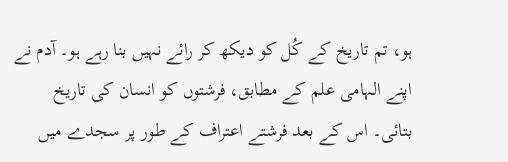ہو، تم تاریخ کے کُل کو دیکھ کر رائے نہیں بنا رہے ہو۔ آدم نے اپنے الہامی علم کے مطابق، فرشتوں کو انسان کی تاریخ بتائی۔ اس کے بعد فرشتے اعتراف کے طور پر سجدے میں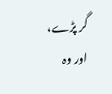گر پڑے، اور وہ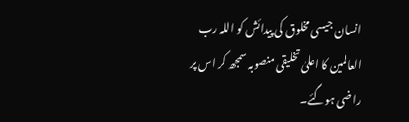انسان جیسی مخلوق کی پیدائش کو اللہ رب العالمین کا اعلیٰ تخلیقی منصوبہ سمجھ کر اس پر راضی ہوگئے۔